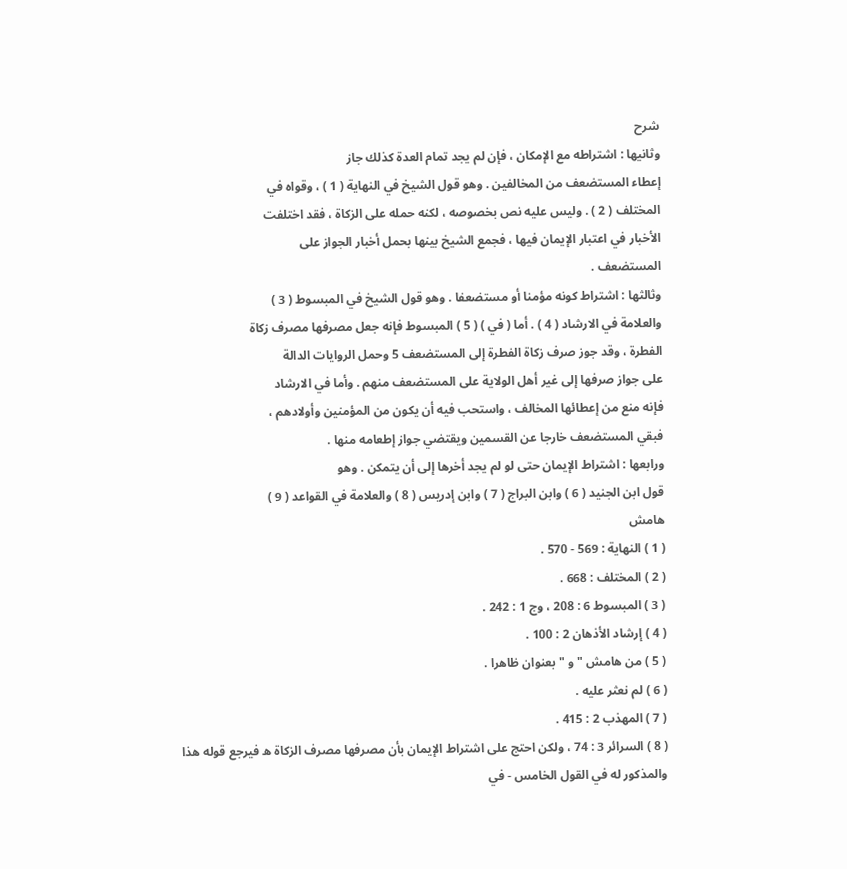شرح
وثانيها : اشتراطه مع الإمكان ، فإن لم يجد تمام العدة كذلك جاز
إعطاء المستضعف من المخالفين . وهو قول الشيخ في النهاية ( 1 ) ، وقواه في
المختلف ( 2 ) . وليس عليه نص بخصوصه ، لكنه حمله على الزكاة ، فقد اختلفت
الأخبار في اعتبار الإيمان فيها ، فجمع الشيخ بينها بحمل أخبار الجواز على
المستضعف .
وثالثها : اشتراط كونه مؤمنا أو مستضعفا . وهو قول الشيخ في المبسوط ( 3 )
والعلامة في الارشاد ( 4 ) . أما ( في ) ( 5 ) المبسوط فإنه جعل مصرفها مصرف زكاة
الفطرة ، وقد جوز صرف زكاة الفطرة إلى المستضعف 5 وحمل الروايات الدالة
على جواز صرفها إلى غير أهل الولاية على المستضعف منهم . وأما في الارشاد
فإنه منع من إعطائها المخالف ، واستحب فيه أن يكون من المؤمنين وأولادهم ،
فبقي المستضعف خارجا عن القسمين ويقتضي جواز إطعامه منها .
ورابعها : اشتراط الإيمان حتى لو لم يجد أخرها إلى أن يتمكن . وهو
قول ابن الجنيد ( 6 ) وابن البراج ( 7 ) وابن إدريس ( 8 ) والعلامة في القواعد ( 9 )
هامش
( 1 ) النهاية : 569 - 570 .
( 2 ) المختلف : 668 .
( 3 ) المبسوط 6 : 208 ، وج 1 : 242 .
( 4 ) إرشاد الأذهان 2 : 100 .
( 5 ) من هامش " و " بعنوان ظاهرا .
( 6 ) لم نعثر عليه .
( 7 ) المهذب 2 : 415 .
( 8 ) السرائر 3 : 74 ، ولكن احتج على اشتراط الإيمان بأن مصرفها مصرف الزكاة ه فيرجع قوله هذا
والمذكور له في القول الخامس - في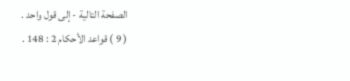الصفحة التالية - إلى قول واحد .
( 9 ) قواعد الأحكام 2 : 148 .